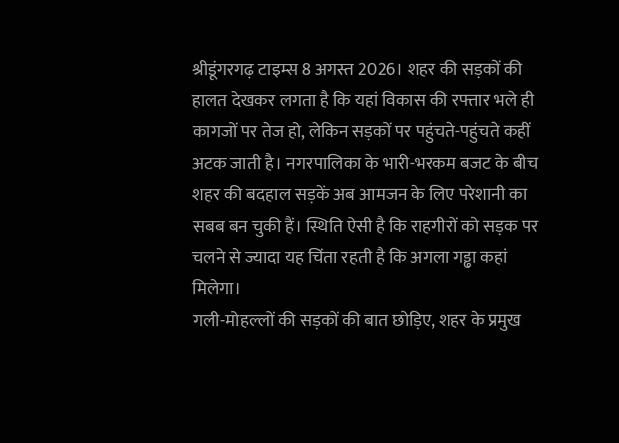श्रीडूंगरगढ़ टाइम्स 8 अगस्त 2026। शहर की सड़कों की हालत देखकर लगता है कि यहां विकास की रफ्तार भले ही कागजों पर तेज हो, लेकिन सड़कों पर पहुंचते-पहुंचते कहीं अटक जाती है। नगरपालिका के भारी-भरकम बजट के बीच शहर की बदहाल सड़कें अब आमजन के लिए परेशानी का सबब बन चुकी हैं। स्थिति ऐसी है कि राहगीरों को सड़क पर चलने से ज्यादा यह चिंता रहती है कि अगला गड्ढा कहां मिलेगा।
गली-मोहल्लों की सड़कों की बात छोड़िए, शहर के प्रमुख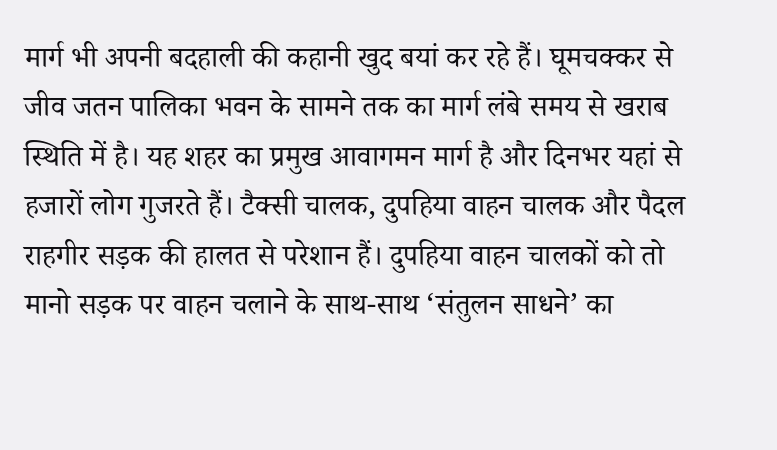मार्ग भी अपनी बदहाली की कहानी खुद बयां कर रहे हैं। घूमचक्कर से जीव जतन पालिका भवन के सामने तक का मार्ग लंबे समय से खराब स्थिति में है। यह शहर का प्रमुख आवागमन मार्ग है और दिनभर यहां से हजारों लोग गुजरते हैं। टैक्सी चालक, दुपहिया वाहन चालक और पैदल राहगीर सड़क की हालत से परेशान हैं। दुपहिया वाहन चालकों को तो मानो सड़क पर वाहन चलाने के साथ-साथ ‘संतुलन साधने’ का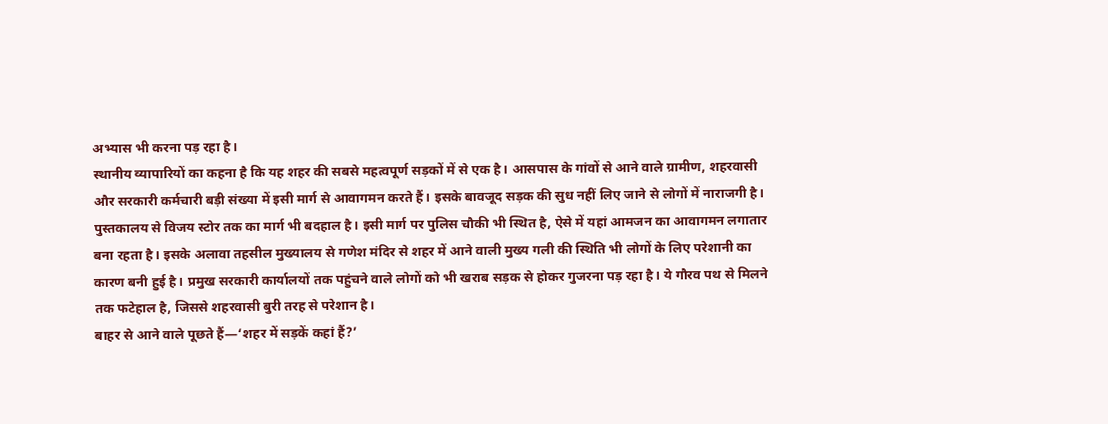अभ्यास भी करना पड़ रहा है।
स्थानीय व्यापारियों का कहना है कि यह शहर की सबसे महत्वपूर्ण सड़कों में से एक है। आसपास के गांवों से आने वाले ग्रामीण, शहरवासी और सरकारी कर्मचारी बड़ी संख्या में इसी मार्ग से आवागमन करते हैं। इसके बावजूद सड़क की सुध नहीं लिए जाने से लोगों में नाराजगी है। पुस्तकालय से विजय स्टोर तक का मार्ग भी बदहाल है। इसी मार्ग पर पुलिस चौकी भी स्थित है, ऐसे में यहां आमजन का आवागमन लगातार बना रहता है। इसके अलावा तहसील मुख्यालय से गणेश मंदिर से शहर में आने वाली मुख्य गली की स्थिति भी लोगों के लिए परेशानी का कारण बनी हुई है। प्रमुख सरकारी कार्यालयों तक पहुंचने वाले लोगों को भी खराब सड़क से होकर गुजरना पड़ रहा है। ये गौरव पथ से मिलने तक फटेहाल है, जिससे शहरवासी बुरी तरह से परेशान है।
बाहर से आने वाले पूछते हैं—‘शहर में सड़कें कहां हैं?’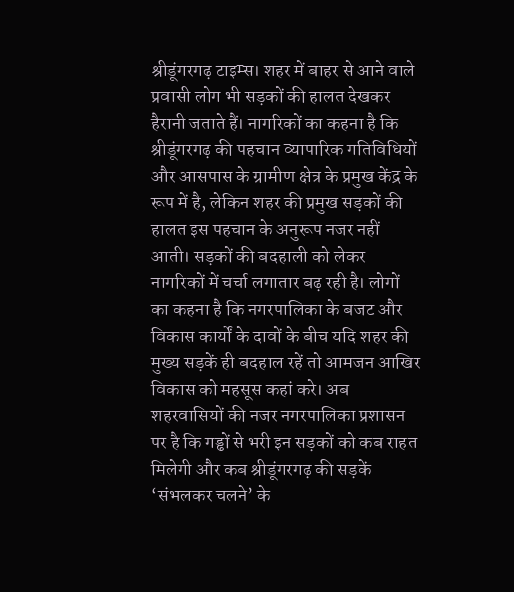श्रीडूंगरगढ़ टाइम्स। शहर में बाहर से आने वाले प्रवासी लोग भी सड़कों की हालत देखकर हैरानी जताते हैं। नागरिकों का कहना है कि श्रीडूंगरगढ़ की पहचान व्यापारिक गतिविधियों और आसपास के ग्रामीण क्षेत्र के प्रमुख केंद्र के रूप में है, लेकिन शहर की प्रमुख सड़कों की हालत इस पहचान के अनुरूप नजर नहीं आती। सड़कों की बदहाली को लेकर नागरिकों में चर्चा लगातार बढ़ रही है। लोगों का कहना है कि नगरपालिका के बजट और विकास कार्यों के दावों के बीच यदि शहर की मुख्य सड़कें ही बदहाल रहें तो आमजन आखिर विकास को महसूस कहां करे। अब शहरवासियों की नजर नगरपालिका प्रशासन पर है कि गड्ढों से भरी इन सड़कों को कब राहत मिलेगी और कब श्रीडूंगरगढ़ की सड़कें ‘संभलकर चलने’ के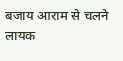बजाय आराम से चलने लायक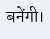बनेंगी।